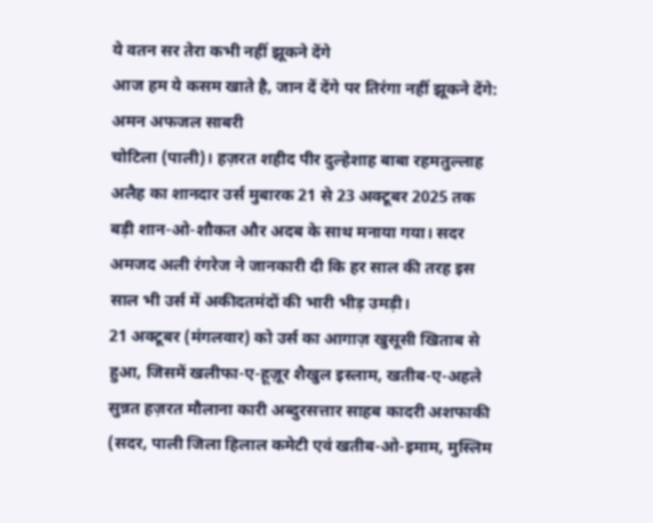ये वतन सर तेरा कभी नहीं झूकने देंगे
आज हम ये कसम खाते है, जान दें देंगे पर तिरंगा नहीं झूकने देंगे: अमन अफजल साबरी
चोटिला (पाली)। हज़रत शहीद पीर दुल्हेशाह बाबा रहमतुल्लाह अलैह का शानदार उर्स मुबारक 21 से 23 अक्टूबर 2025 तक बड़ी शान-ओ-शौकत और अदब के साथ मनाया गया। सदर अमजद अली रंगरेज ने जानकारी दी कि हर साल की तरह इस साल भी उर्स में अकीदतमंदों की भारी भीड़ उमड़ी।
21 अक्टूबर (मंगलवार) को उर्स का आगाज़ खुसूसी खिताब से हुआ, जिसमें खलीफा-ए-हूज़ूर शैखुल इस्लाम, खतीब-ए-अहले सुन्नत हज़रत मौलाना कारी अब्दुरसत्तार साहब कादरी अशफाकी (सदर, पाली जिला हिलाल कमेटी एवं खतीब-ओ-इमाम, मुस्लिम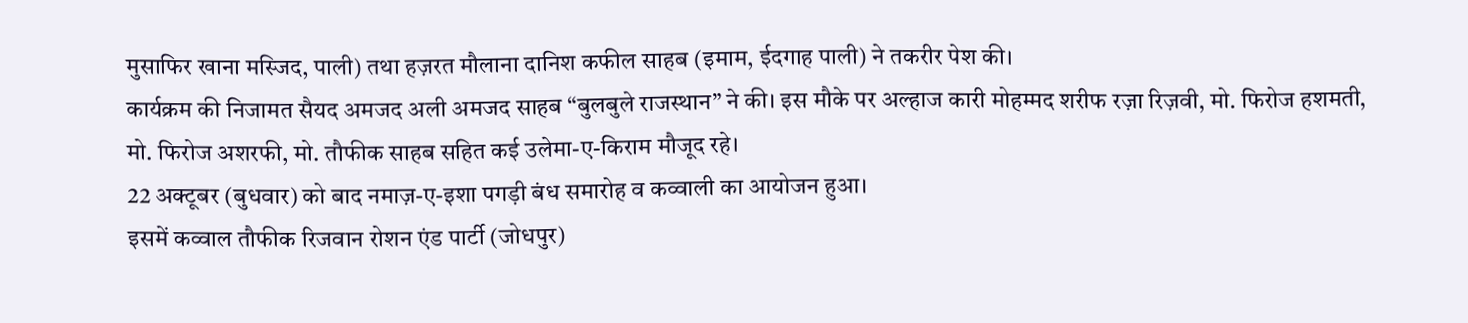मुसाफिर खाना मस्जिद, पाली) तथा हज़रत मौलाना दानिश कफील साहब (इमाम, ईदगाह पाली) ने तकरीर पेश की।
कार्यक्रम की निजामत सैयद अमजद अली अमजद साहब “बुलबुले राजस्थान” ने की। इस मौके पर अल्हाज कारी मोहम्मद शरीफ रज़ा रिज़वी, मो. फिरोज हशमती, मो. फिरोज अशरफी, मो. तौफीक साहब सहित कई उलेमा-ए-किराम मौजूद रहे।
22 अक्टूबर (बुधवार) को बाद नमाज़-ए-इशा पगड़ी बंध समारोह व कव्वाली का आयोजन हुआ।
इसमें कव्वाल तौफीक रिजवान रोशन एंड पार्टी (जोधपुर)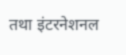तथा इंटरनेशनल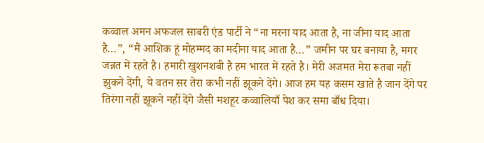कव्वाल अमन अफजल साबरी एंड पार्टी ने “ना मरना याद आता है, ना जीना याद आता है…”, “मैं आशिक हूं मोहम्मद का मदीना याद आता है…” जमीन पर घर बनाया है, मगर जन्नत में रहते है। हमारी खुशनशबी है हम भारत में रहते है। मेरी अजमत मेरा रूतबा नहीं झुकने देंगी, ये वतन सर तेरा कभी नहीं झूकने देंगे। आज हम यह कसम खाते है जान देंगे पर तिरंगा नहीं झूकने नहीं देंगे जैसी मशहूर कव्वालियाँ पेश कर समा बाँध दिया।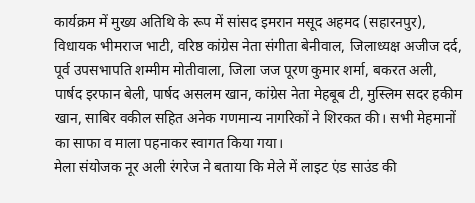कार्यक्रम में मुख्य अतिथि के रूप में सांसद इमरान मसूद अहमद (सहारनपुर), विधायक भीमराज भाटी, वरिष्ठ कांग्रेस नेता संगीता बेनीवाल, जिलाध्यक्ष अजीज दर्द, पूर्व उपसभापति शम्मीम मोतीवाला, जिला जज पूरण कुमार शर्मा, बकरत अली, पार्षद इरफान बेली, पार्षद असलम खान, कांग्रेस नेता मेहबूब टी, मुस्लिम सदर हकीम खान, साबिर वकील सहित अनेक गणमान्य नागरिकों ने शिरकत की। सभी मेहमानों का साफा व माला पहनाकर स्वागत किया गया।
मेला संयोजक नूर अली रंगरेज ने बताया कि मेले में लाइट एंड साउंड की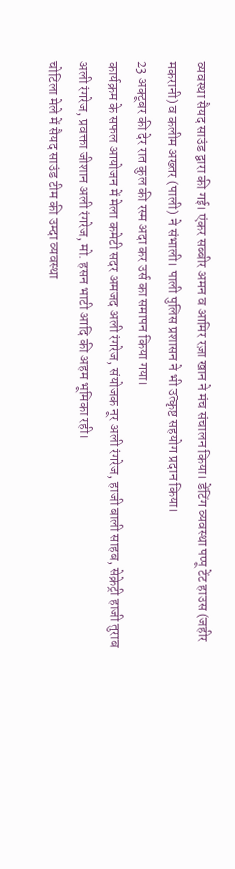व्यवस्था सैयद साउंड द्वारा की गई। एंकर सब्बीर अमन व आमिर रज़ा खान ने मंच संचालन किया। डेंटिंग व्यवस्था पप्पू टेंट हाउस (जहीर मकरानी) व कलीम अख्तर (पाली) ने संभाली। पाली पुलिस प्रशासन ने भी उत्कृष्ट सहयोग प्रदान किया।
23 अक्टूबर की देर रात कुल की रस्म अदा कर उर्स का समापन किया गया।
कार्यक्रम के सफल आयोजन में मेला कमेटी सदर अमजद अली रंगरेज, संयोजक नूर अली रंगरेज, हाजी बाली साहब, सेक्रेट्री हाजी तुराब अली रंगरेज, प्रवक्ता जीशान अली रंगरेज, मो. हसन भाटी आदि की अहम भूमिका रही।
चोटिला मेले में सैयद साउंड टीम की उम्दा व्यवस्था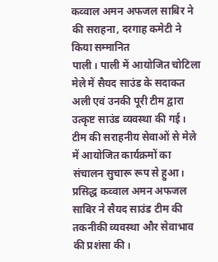कव्वाल अमन अफजल साबिर ने की सराहना, दरगाह कमेटी ने किया सम्मानित
पाली। पाली में आयोजित चोटिला मेले में सैयद साउंड के सदाकत अली एवं उनकी पूरी टीम द्वारा उत्कृष्ट साउंड व्यवस्था की गई। टीम की सराहनीय सेवाओं से मेले में आयोजित कार्यक्रमों का संचालन सुचारू रूप से हुआ।
प्रसिद्ध कव्वाल अमन अफजल साबिर ने सैयद साउंड टीम की तकनीकी व्यवस्था और सेवाभाव की प्रशंसा की।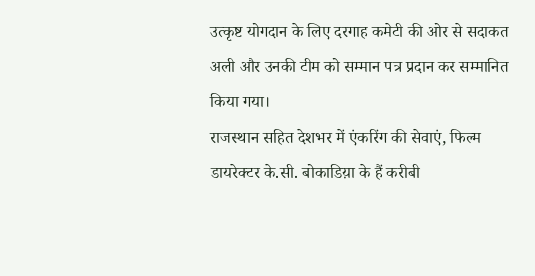उत्कृष्ट योगदान के लिए दरगाह कमेटी की ओर से सदाकत अली और उनकी टीम को सम्मान पत्र प्रदान कर सम्मानित किया गया।
राजस्थान सहित देशभर में एंकरिंग की सेवाएं, फिल्म डायरेक्टर के.सी. बोकाडिय़ा के हैं करीबी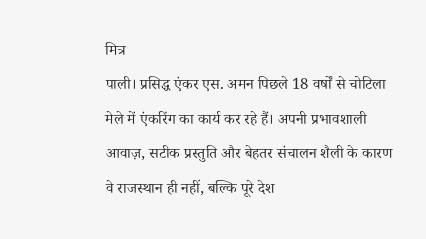मित्र
पाली। प्रसिद्ध एंकर एस. अमन पिछले 18 वर्षों से चोटिला मेले में एंकरिंग का कार्य कर रहे हैं। अपनी प्रभावशाली आवाज़, सटीक प्रस्तुति और बेहतर संचालन शैली के कारण वे राजस्थान ही नहीं, बल्कि पूरे देश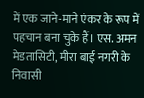में एक जाने-माने एंकर के रूप में पहचान बना चुके हैं। एस. अमन मेडतासिटी, मीरा बाई नगरी के निवासी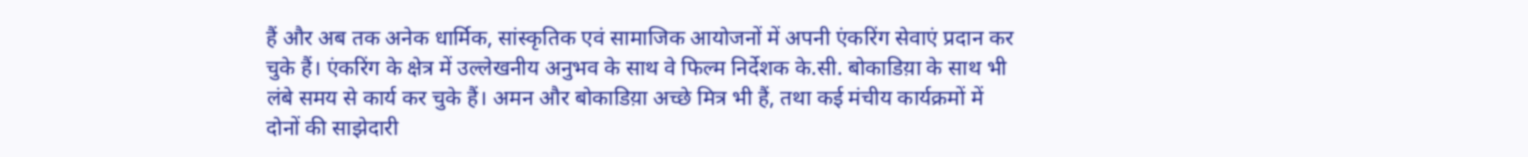हैं और अब तक अनेक धार्मिक, सांस्कृतिक एवं सामाजिक आयोजनों में अपनी एंकरिंग सेवाएं प्रदान कर चुके हैं। एंकरिंग के क्षेत्र में उल्लेखनीय अनुभव के साथ वे फिल्म निर्देशक के.सी. बोकाडिय़ा के साथ भी लंबे समय से कार्य कर चुके हैं। अमन और बोकाडिय़ा अच्छे मित्र भी हैं, तथा कई मंचीय कार्यक्रमों में दोनों की साझेदारी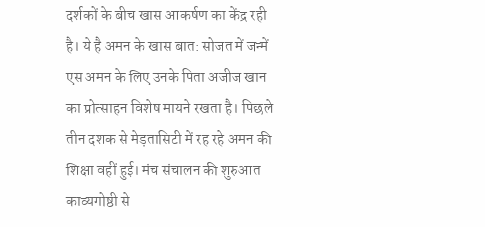दर्शकों के बीच खास आकर्षण का केंद्र रही है। ये है अमन के खास बात: सोजत में जन्में एस अमन के लिए उनके पिता अजीज खान का प्रोत्साहन विशेष मायने रखता है। पिछले तीन दशक से मेड़तासिटी में रह रहे अमन की शिक्षा वहीं हुई। मंच संचालन की शुरुआत काव्यगोष्ठी से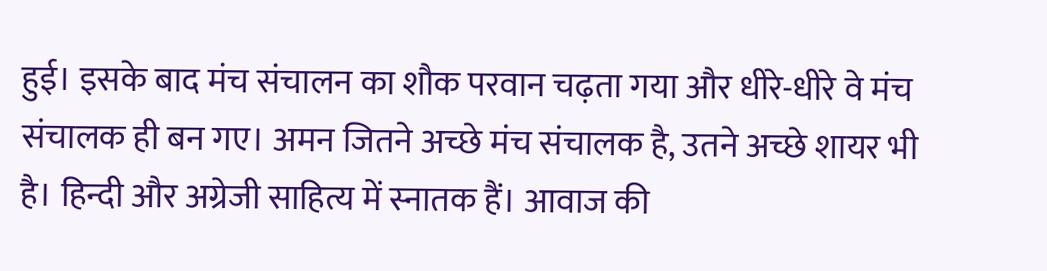हुई। इसके बाद मंच संचालन का शौक परवान चढ़ता गया और धीरे-धीरे वे मंच संचालक ही बन गए। अमन जितने अच्छे मंच संचालक है, उतने अच्छे शायर भी है। हिन्दी और अग्रेजी साहित्य में स्नातक हैं। आवाज की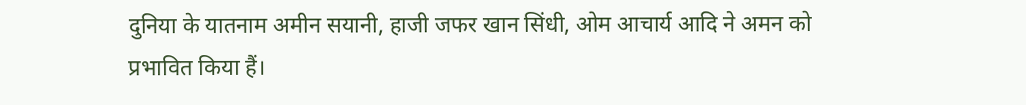दुनिया के यातनाम अमीन सयानी, हाजी जफर खान सिंधी, ओम आचार्य आदि ने अमन को प्रभावित किया हैं।